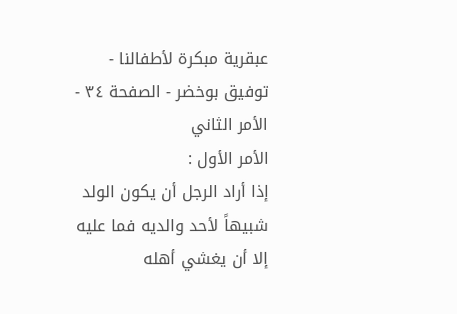عبقرية مبكرة لأطفالنا - توفيق بوخضر - الصفحة ٣٤ - الأمر الثاني
الأمر الأول :
إذا أراد الرجل أن يكون الولد شبيهاً لأحد والديه فما عليه إلا أن يغشي أهله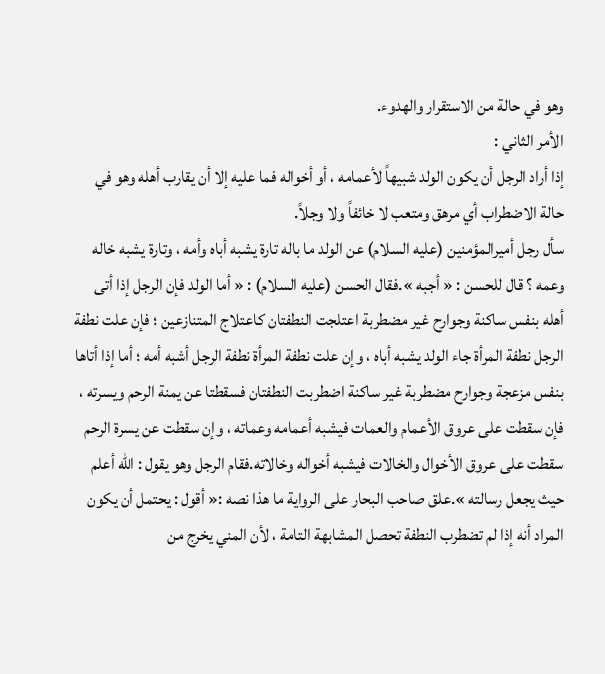وهو في حالة من الاستقرار والهدوء.
الأمر الثاني :
إذا أراد الرجل أن يكون الولد شبيهاً لأعمامه ، أو أخواله فما عليه إلا أن يقارب أهله وهو في حالة الاضطراب أي مرهق ومتعب لا خائفاً ولا وجلاً.
سأل رجل أميرالمؤمنين (عليه السلام) عن الولد ما باله تارة يشبه أباه وأمه ، وتارة يشبه خاله وعمه ؟ قال للحسن : « أجبه ».فقال الحسن (عليه السلام) : « أما الولد فإن الرجل إذا أتى أهله بنفس ساكنة وجوارح غير مضطربة اعتلجت النطفتان كاعتلاج المتنازعين ؛ فإن علت نطفة الرجل نطفة المرأة جاء الولد يشبه أباه ، وإن علت نطفة المرأة نطفة الرجل أشبه أمه ؛ أما إذا أتاها بنفس مزعجة وجوارح مضطربة غير ساكنة اضطربت النطفتان فسقطتا عن يمنة الرحم ويسرته ، فإن سقطت على عروق الأعمام والعمات فيشبه أعمامه وعماته ، وإن سقطت عن يسرة الرحم سقطت على عروق الأخوال والخالات فيشبه أخواله وخالاته.فقام الرجل وهو يقول : الله أعلم حيث يجعل رسالته ».علق صاحب البحار على الرواية ما هذا نصه :« أقول : يحتمل أن يكون المراد أنه إذا لم تضطرب النطفة تحصل المشابهة التامة ، لأن المني يخرج من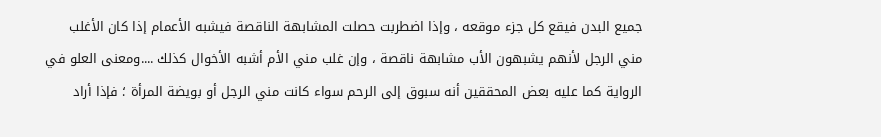جميع البدن فيقع كل جزء موقعه ، وإذا اضطربت حصلت المشابهة الناقصة فيشبه الأعمام إذا كان الأغلب مني الرجل لأنهم يشبهون الأب مشابهة ناقصة ، وإن غلب مني الأم أشبه الأخوال كذلك ....ومعنى العلو في الرواية كما عليه بعض المحققين أنه سبوق إلى الرحم سواء كانت مني الرجل أو بويضة المرأة ؛ فإذا أراد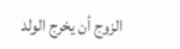الزوج أن يخرج الولد